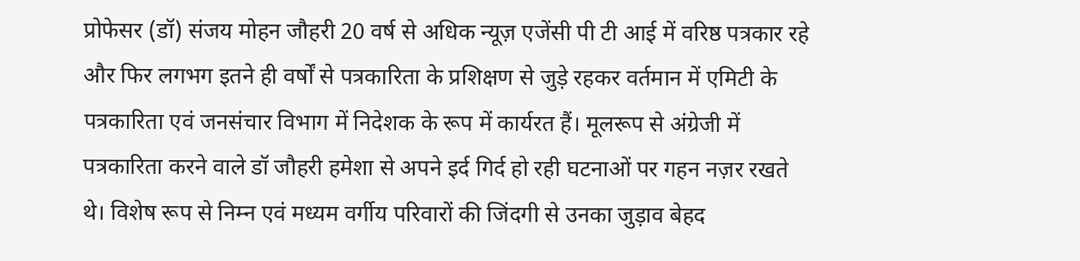प्रोफेसर (डॉ) संजय मोहन जौहरी 20 वर्ष से अधिक न्यूज़ एजेंसी पी टी आई में वरिष्ठ पत्रकार रहे और फिर लगभग इतने ही वर्षों से पत्रकारिता के प्रशिक्षण से जुड़े रहकर वर्तमान में एमिटी के पत्रकारिता एवं जनसंचार विभाग में निदेशक के रूप में कार्यरत हैं। मूलरूप से अंग्रेजी में पत्रकारिता करने वाले डॉ जौहरी हमेशा से अपने इर्द गिर्द हो रही घटनाओं पर गहन नज़र रखते थे। विशेष रूप से निम्न एवं मध्यम वर्गीय परिवारों की जिंदगी से उनका जुड़ाव बेहद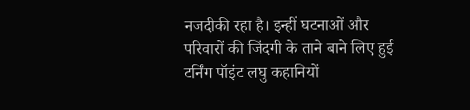नजदीकी रहा है। इन्हीं घटनाओं और परिवारों की जिंदगी के ताने बाने लिए हुई टर्निंग पॉइंट लघु कहानियों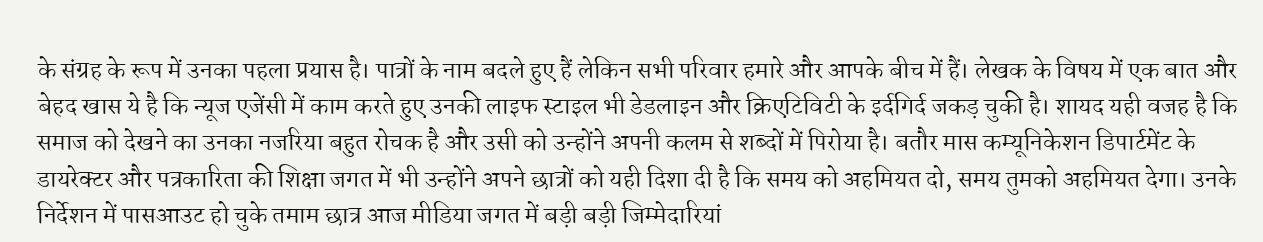के संग्रह के रूप में उनका पहला प्रयास है। पात्रों के नाम बदले हुए हैं लेकिन सभी परिवार हमारे और आपके बीच में हैं। लेखक के विषय में एक बात और बेहद खास ये है कि न्यूज एजेंसी में काम करते हुए उनकी लाइफ स्टाइल भी डेडलाइन और क्रिएटिविटी के इर्दगिर्द जकड़ चुकी है। शायद यही वजह है कि समाज को देखने का उनका नजरिया बहुत रोचक है और उसी को उन्होंने अपनी कलम से शब्दों में पिरोया है। बतौर मास कम्यूनिकेशन डिपार्टमेंट के डायरेक्टर और पत्रकारिता की शिक्षा जगत में भी उन्होंने अपने छात्रों को यही दिशा दी है कि समय को अहमियत दो, समय तुमको अहमियत देगा। उनके निर्देशन में पासआउट हो चुके तमाम छात्र आज मीडिया जगत में बड़ी बड़ी जिम्मेदारियां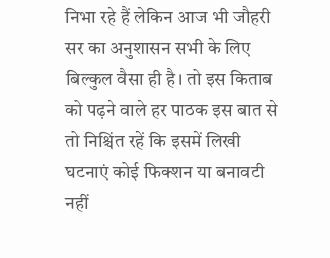निभा रहे हैं लेकिन आज भी जौहरी सर का अनुशासन सभी के लिए बिल्कुल वैसा ही है। तो इस किताब को पढ़ने वाले हर पाठक इस बात से तो निश्चिंत रहें कि इसमें लिखी घटनाएं कोई फिक्शन या बनावटी नहीं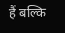हैं बल्कि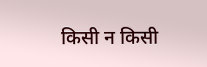किसी न किसी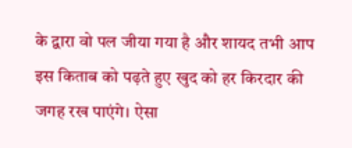के द्वारा वो पल जीया गया है और शायद तभी आप इस किताब को पढ़ते हुए खुद को हर किरदार की जगह रख पाएंगे। ऐसा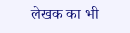लेखक का भी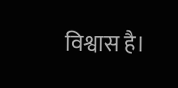विश्वास है।